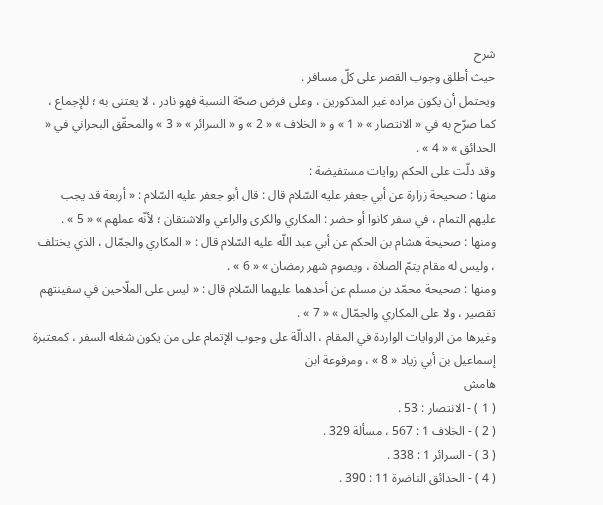شرح
حيث أطلق وجوب القصر على كلّ مسافر .
ويحتمل أن يكون مراده غير المذكورين ، وعلى فرض صحّة النسبة فهو نادر ، لا يعتنى به ؛ للإجماع ، كما صرّح به في « الانتصار » « 1 » و « الخلاف » « 2 » و « السرائر » « 3 » والمحقّق البحراني في « الحدائق » « 4 » .
وقد دلّت على الحكم روايات مستفيضة :
منها : صحيحة زرارة عن أبي جعفر عليه السّلام قال : قال أبو جعفر عليه السّلام : « أربعة قد يجب عليهم التمام ، في سفر كانوا أو حضر : المكاري والكرى والراعي والاشتقان ؛ لأنّه عملهم » « 5 » .
ومنها : صحيحة هشام بن الحكم عن أبي عبد اللّه عليه السّلام قال : « المكاري والجمّال ، الذي يختلف ، وليس له مقام يتمّ الصلاة ، ويصوم شهر رمضان » « 6 » .
ومنها : صحيحة محمّد بن مسلم عن أحدهما عليهما السّلام قال : « ليس على الملّاحين في سفينتهم تقصير ، ولا على المكاري والجمّال » « 7 » .
وغيرها من الروايات الواردة في المقام ، الدالّة على وجوب الإتمام على من يكون شغله السفر ، كمعتبرة إسماعيل بن أبي زياد « 8 » ، ومرفوعة ابن
هامش
( 1 ) - الانتصار : 53 .
( 2 ) - الخلاف 1 : 567 ، مسألة 329 .
( 3 ) - السرائر 1 : 338 .
( 4 ) - الحدائق الناضرة 11 : 390 .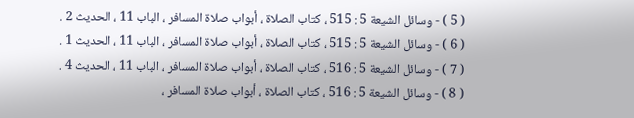( 5 ) - وسائل الشيعة 5 : 515 ، كتاب الصلاة ، أبواب صلاة المسافر ، الباب 11 ، الحديث 2 .
( 6 ) - وسائل الشيعة 5 : 515 ، كتاب الصلاة ، أبواب صلاة المسافر ، الباب 11 ، الحديث 1 .
( 7 ) - وسائل الشيعة 5 : 516 ، كتاب الصلاة ، أبواب صلاة المسافر ، الباب 11 ، الحديث 4 .
( 8 ) - وسائل الشيعة 5 : 516 ، كتاب الصلاة ، أبواب صلاة المسافر ،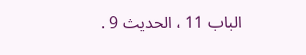الباب 11 ، الحديث 9 .